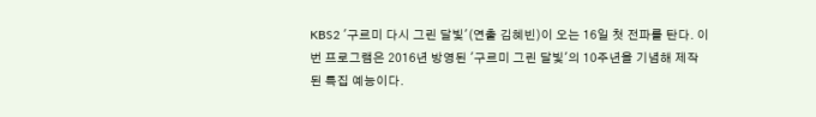KBS2 '구르미 다시 그린 달빛'(연출 김혜빈)이 오는 16일 첫 전파를 탄다. 이번 프로그램은 2016년 방영된 '구르미 그린 달빛'의 10주년을 기념해 제작된 특집 예능이다.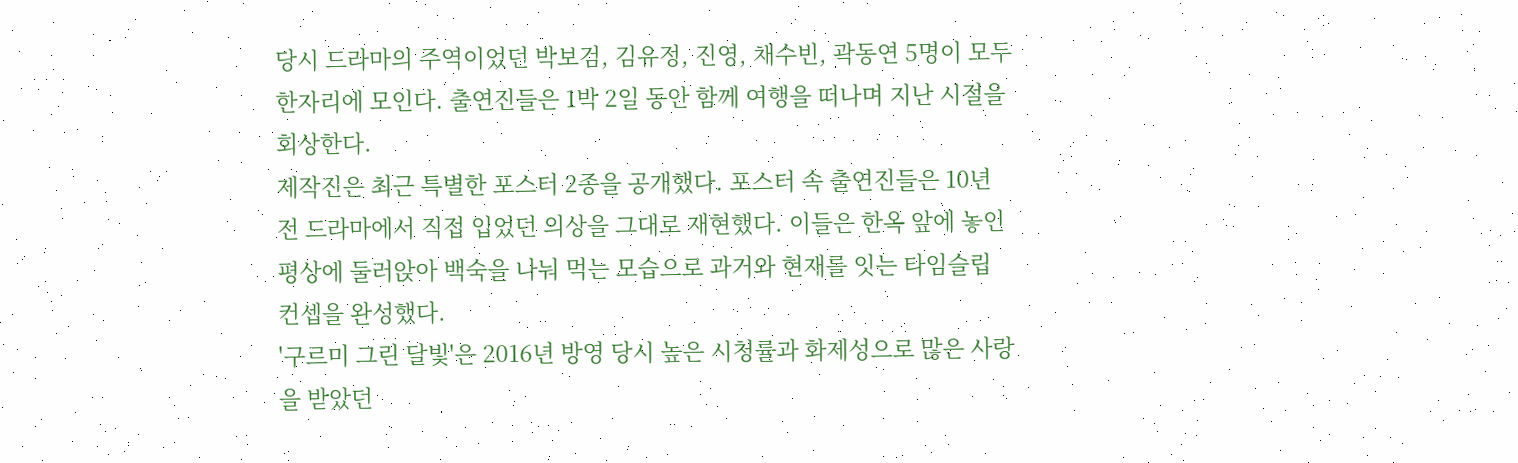당시 드라마의 주역이었던 박보검, 김유정, 진영, 채수빈, 곽동연 5명이 모두 한자리에 모인다. 출연진들은 1박 2일 동안 함께 여행을 떠나며 지난 시절을 회상한다.
제작진은 최근 특별한 포스터 2종을 공개했다. 포스터 속 출연진들은 10년 전 드라마에서 직접 입었던 의상을 그대로 재현했다. 이들은 한옥 앞에 놓인 평상에 둘러앉아 백숙을 나눠 먹는 모습으로 과거와 현재를 잇는 타임슬립 컨셉을 완성했다.
'구르미 그린 달빛'은 2016년 방영 당시 높은 시청률과 화제성으로 많은 사랑을 받았던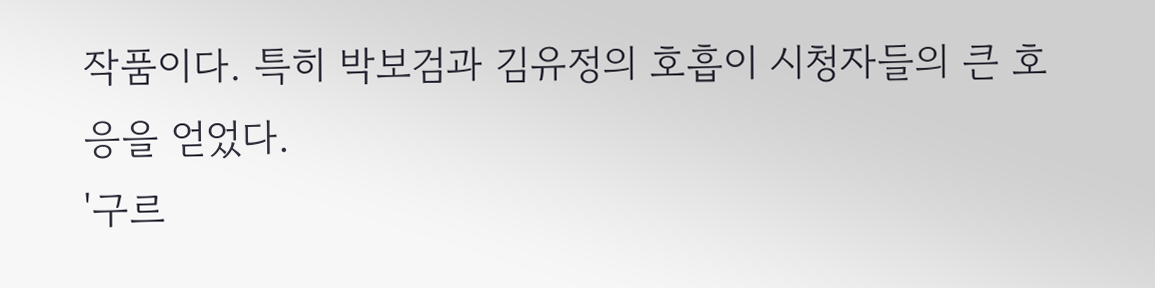작품이다. 특히 박보검과 김유정의 호흡이 시청자들의 큰 호응을 얻었다.
'구르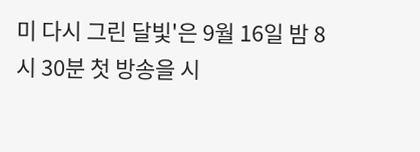미 다시 그린 달빛'은 9월 16일 밤 8시 30분 첫 방송을 시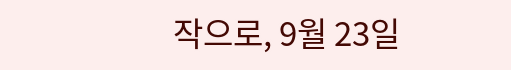작으로, 9월 23일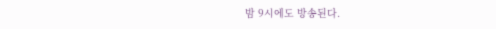밤 9시에도 방송된다.